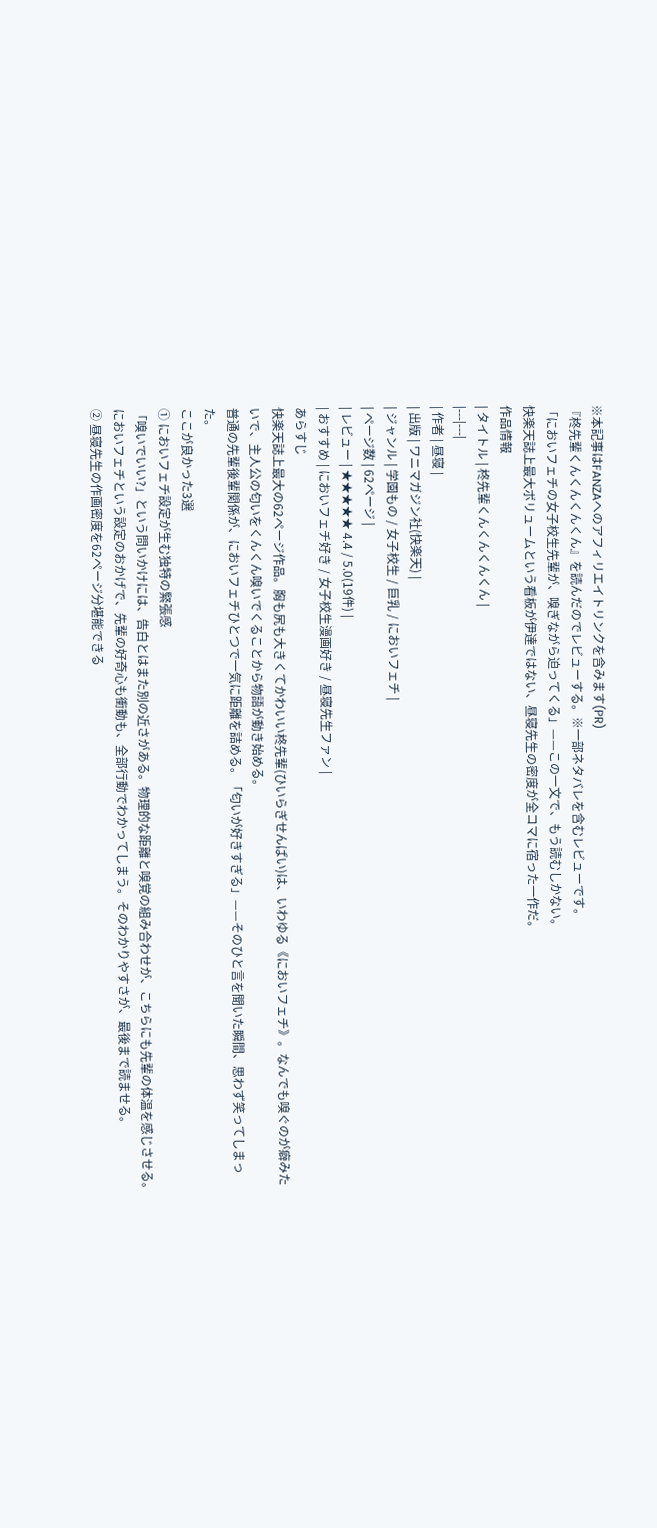※本記事はFANZAへのアフィリエイトリンクを含みます(PR)
『柊先輩くんくんくんくん』を読んだのでレビューする。※一部ネタバレを含むレビューです。
「においフェチの女子校生先輩が、嗅ぎながら迫ってくる」——この一文で、もう読むしかない。
快楽天誌上最大ボリュームという看板が伊達ではない、昼寝先生の密度が全コマに宿った一作だ。
作品情報
| タイトル | 柊先輩くんくんくんくん |
|---|---|
| 作者 | 昼寝 |
| 出版 | ワニマガジン社(快楽天) |
| ジャンル | 学園もの / 女子校生 / 巨乳 / においフェチ |
| ページ数 | 62ページ |
| レビュー | ★★★★★ 4.4 / 5.0(19件) |
| おすすめ | においフェチ好き / 女子校生漫画好き / 昼寝先生ファン |
あらすじ
快楽天誌上最大の62ページ作品。胸も尻も大きくてかわいい柊先輩(ひいらぎせんぱい)は、いわゆる《においフェチ》。なんでも嗅ぐのが癖みたいで、主人公の匂いをくんくん嗅いでくることから物語が動き始める。
普通の先輩後輩関係が、においフェチひとつで一気に距離を詰める。「匂いが好きすぎる」——そのひと言を聞いた瞬間、思わず笑ってしまった。
ここが良かった3選
① においフェチ設定が生む独特の緊張感
「嗅いでいい?」という問いかけには、告白とはまた別の近さがある。物理的な距離と嗅覚の組み合わせが、こちらにも先輩の体温を感じさせる。においフェチという設定のおかげで、先輩の好奇心も衝動も、全部行動でわかってしまう。そのわかりやすさが、最後まで読ませる。
② 昼寝先生の作画密度を62ページ分堪能できる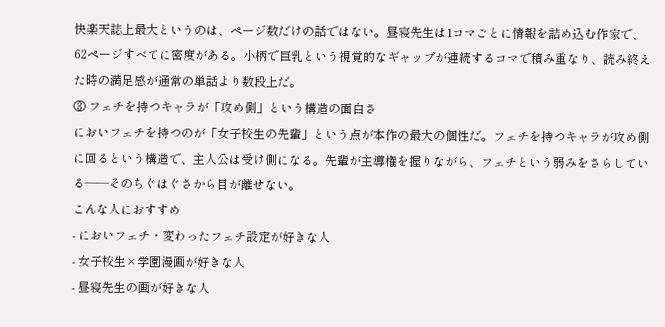快楽天誌上最大というのは、ページ数だけの話ではない。昼寝先生は1コマごとに情報を詰め込む作家で、62ページすべてに密度がある。小柄で巨乳という視覚的なギャップが連続するコマで積み重なり、読み終えた時の満足感が通常の単話より数段上だ。
③ フェチを持つキャラが「攻め側」という構造の面白さ
においフェチを持つのが「女子校生の先輩」という点が本作の最大の個性だ。フェチを持つキャラが攻め側に回るという構造で、主人公は受け側になる。先輩が主導権を握りながら、フェチという弱みをさらしている——そのちぐはぐさから目が離せない。
こんな人におすすめ
- においフェチ・変わったフェチ設定が好きな人
- 女子校生×学園漫画が好きな人
- 昼寝先生の画が好きな人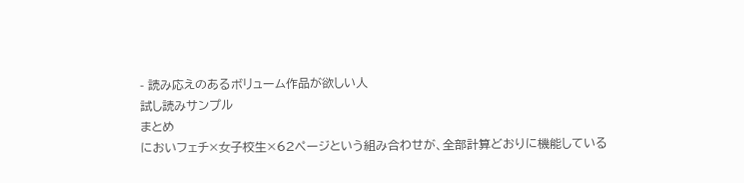- 読み応えのあるボリューム作品が欲しい人
試し読みサンプル
まとめ
においフェチ×女子校生×62ページという組み合わせが、全部計算どおりに機能している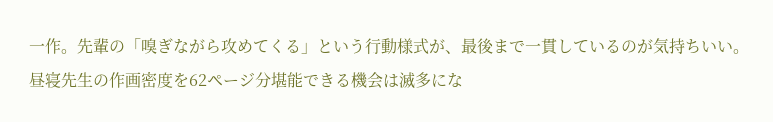一作。先輩の「嗅ぎながら攻めてくる」という行動様式が、最後まで一貫しているのが気持ちいい。
昼寝先生の作画密度を62ページ分堪能できる機会は滅多にな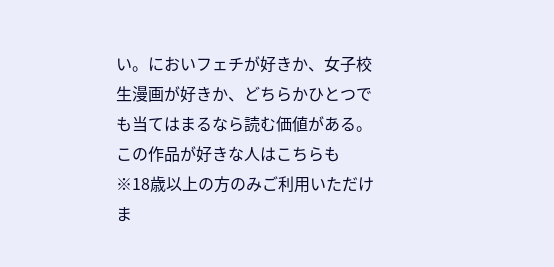い。においフェチが好きか、女子校生漫画が好きか、どちらかひとつでも当てはまるなら読む価値がある。
この作品が好きな人はこちらも
※18歳以上の方のみご利用いただけま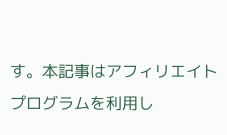す。本記事はアフィリエイトプログラムを利用し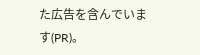た広告を含んでいます(PR)。